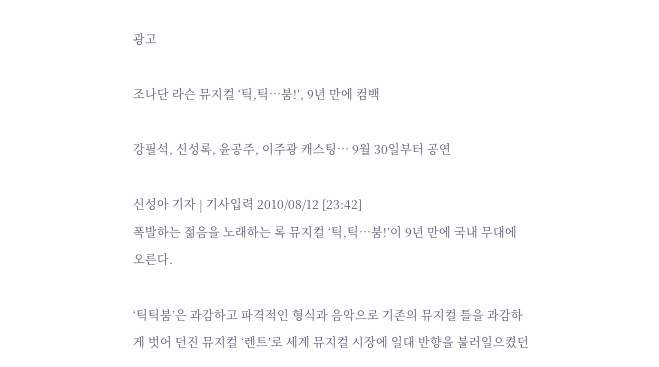광고

조나단 라슨 뮤지컬 ‘틱,틱…붐!’, 9년 만에 컴백

강필석, 신성록, 윤공주, 이주광 캐스팅… 9월 30일부터 공연

신성아 기자 | 기사입력 2010/08/12 [23:42]
폭발하는 젊음을 노래하는 록 뮤지컬 ‘틱,틱…붐!’이 9년 만에 국내 무대에 오른다.

‘틱틱붐’은 과감하고 파격적인 형식과 음악으로 기존의 뮤지컬 틀을 과감하게 벗어 던진 뮤지컬 ‘렌트’로 세계 뮤지컬 시장에 일대 반향을 불러일으켰던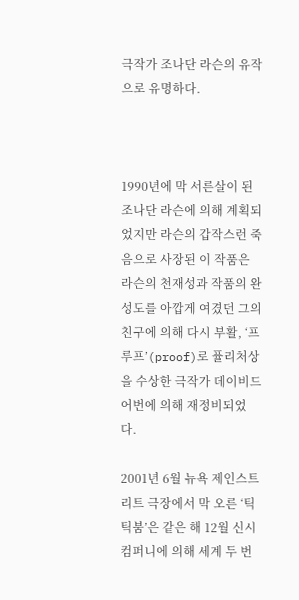극작가 조나단 라슨의 유작으로 유명하다.



1990년에 막 서른살이 된 조나단 라슨에 의해 계획되었지만 라슨의 갑작스런 죽음으로 사장된 이 작품은 라슨의 천재성과 작품의 완성도를 아깝게 여겼던 그의 친구에 의해 다시 부활, ‘프루프’(proof)로 퓰리처상을 수상한 극작가 데이비드 어번에 의해 재정비되었다.

2001년 6월 뉴욕 제인스트리트 극장에서 막 오른 ‘틱틱붐’은 같은 해 12월 신시컴퍼니에 의해 세계 두 번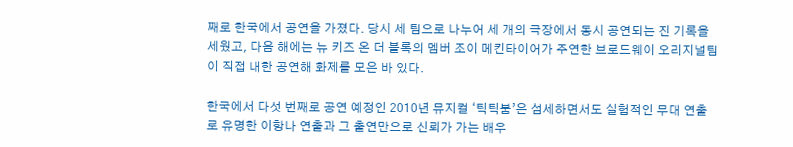째로 한국에서 공연을 가졌다. 당시 세 팀으로 나누어 세 개의 극장에서 동시 공연되는 진 기록을 세웠고, 다음 해에는 뉴 키즈 온 더 블록의 멤버 조이 메킨타이어가 주연한 브로드웨이 오리지널팀이 직접 내한 공연해 화제를 모은 바 있다.

한국에서 다섯 번째로 공연 예정인 2010년 뮤지컬 ‘틱틱붐’은 섬세하면서도 실험적인 무대 연출로 유명한 이항나 연출과 그 출연만으로 신뢰가 가는 배우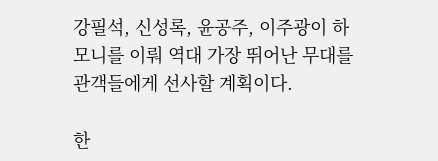강필석, 신성록, 윤공주, 이주광이 하모니를 이뤄 역대 가장 뛰어난 무대를 관객들에게 선사할 계획이다.

한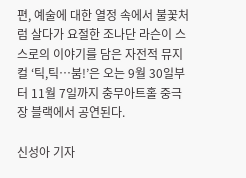편, 예술에 대한 열정 속에서 불꽃처럼 살다가 요절한 조나단 라슨이 스스로의 이야기를 담은 자전적 뮤지컬 ‘틱,틱…붐!’은 오는 9월 30일부터 11월 7일까지 충무아트홀 중극장 블랙에서 공연된다.

신성아 기자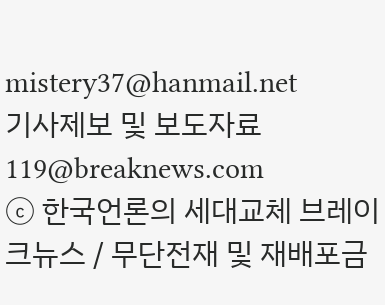mistery37@hanmail.net
기사제보 및 보도자료 119@breaknews.com
ⓒ 한국언론의 세대교체 브레이크뉴스 / 무단전재 및 재배포금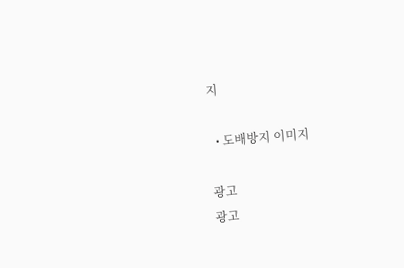지

  • 도배방지 이미지

광고
광고